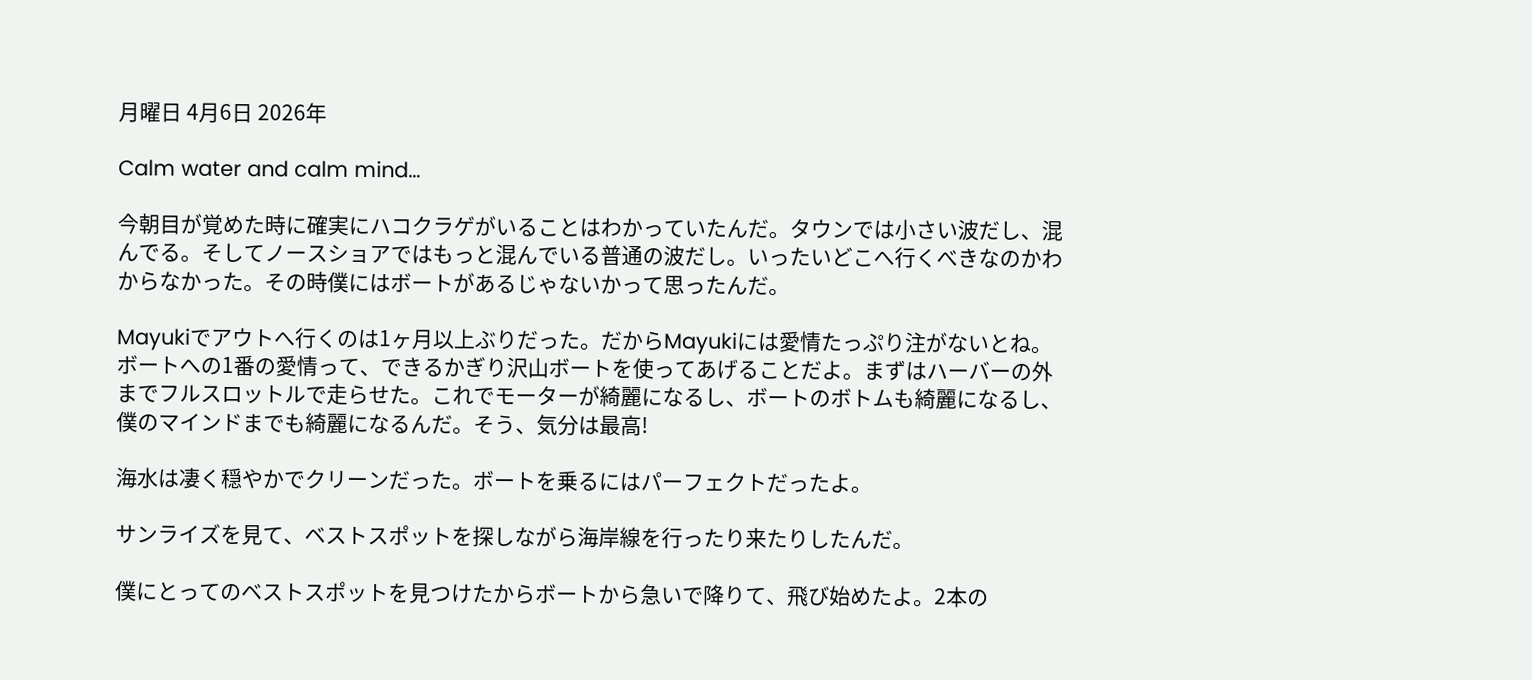月曜日 4月6日 2026年

Calm water and calm mind…

今朝目が覚めた時に確実にハコクラゲがいることはわかっていたんだ。タウンでは小さい波だし、混んでる。そしてノースショアではもっと混んでいる普通の波だし。いったいどこへ行くべきなのかわからなかった。その時僕にはボートがあるじゃないかって思ったんだ。

Mayukiでアウトへ行くのは1ヶ月以上ぶりだった。だからMayukiには愛情たっぷり注がないとね。ボートへの1番の愛情って、できるかぎり沢山ボートを使ってあげることだよ。まずはハーバーの外までフルスロットルで走らせた。これでモーターが綺麗になるし、ボートのボトムも綺麗になるし、僕のマインドまでも綺麗になるんだ。そう、気分は最高!

海水は凄く穏やかでクリーンだった。ボートを乗るにはパーフェクトだったよ。

サンライズを見て、ベストスポットを探しながら海岸線を行ったり来たりしたんだ。

僕にとってのベストスポットを見つけたからボートから急いで降りて、飛び始めたよ。2本の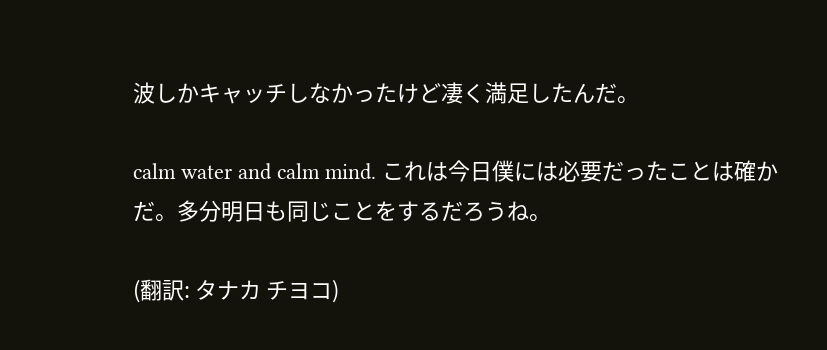波しかキャッチしなかったけど凄く満足したんだ。

calm water and calm mind. これは今日僕には必要だったことは確かだ。多分明日も同じことをするだろうね。

(翻訳: タナカ チヨコ)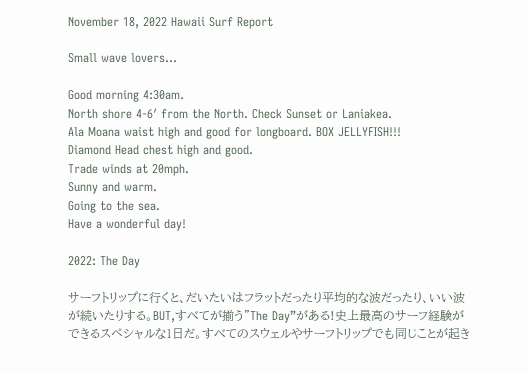November 18, 2022 Hawaii Surf Report

Small wave lovers…

Good morning 4:30am.
North shore 4-6′ from the North. Check Sunset or Laniakea.
Ala Moana waist high and good for longboard. BOX JELLYFISH!!!
Diamond Head chest high and good.
Trade winds at 20mph.
Sunny and warm.
Going to the sea.
Have a wonderful day!

2022: The Day

サーフトリップに行くと、だいたいはフラットだったり平均的な波だったり、いい波が続いたりする。BUT,すべてが揃う”The Day”がある!史上最高のサーフ経験ができるスペシャルな1日だ。すべてのスウェルやサーフトリップでも同じことが起き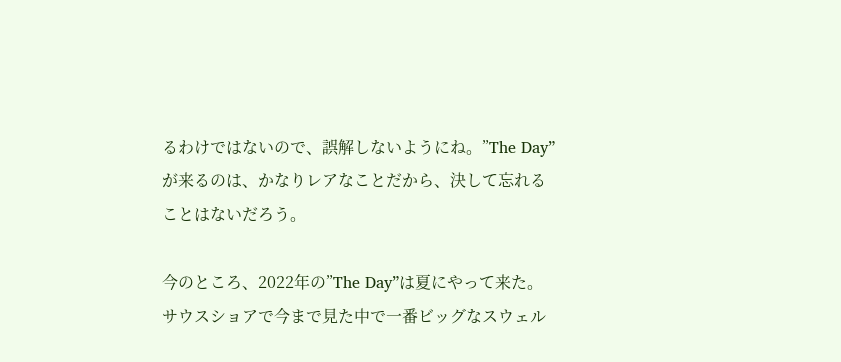るわけではないので、誤解しないようにね。”The Day”が来るのは、かなりレアなことだから、決して忘れることはないだろう。

今のところ、2022年の”The Day”は夏にやって来た。サウスショアで今まで見た中で一番ビッグなスウェル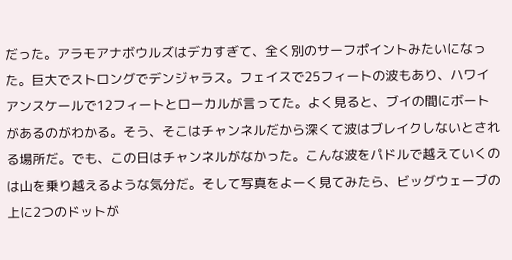だった。アラモアナボウルズはデカすぎて、全く別のサーフポイントみたいになった。巨大でストロングでデンジャラス。フェイスで25フィートの波もあり、ハワイアンスケールで12フィートとローカルが言ってた。よく見ると、ブイの間にボートがあるのがわかる。そう、そこはチャンネルだから深くて波はブレイクしないとされる場所だ。でも、この日はチャンネルがなかった。こんな波をパドルで越えていくのは山を乗り越えるような気分だ。そして写真をよーく見てみたら、ビッグウェーブの上に2つのドットが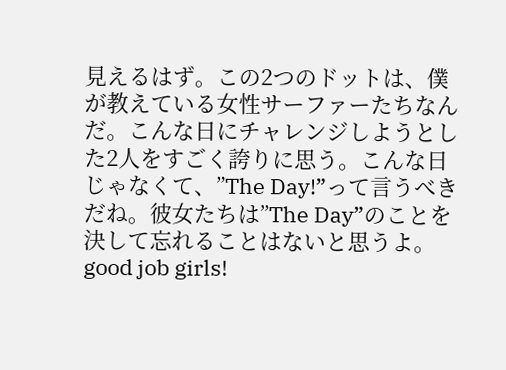見えるはず。この2つのドットは、僕が教えている女性サーファーたちなんだ。こんな日にチャレンジしようとした2人をすごく誇りに思う。こんな日じゃなくて、”The Day!”って言うべきだね。彼女たちは”The Day”のことを決して忘れることはないと思うよ。good job girls!